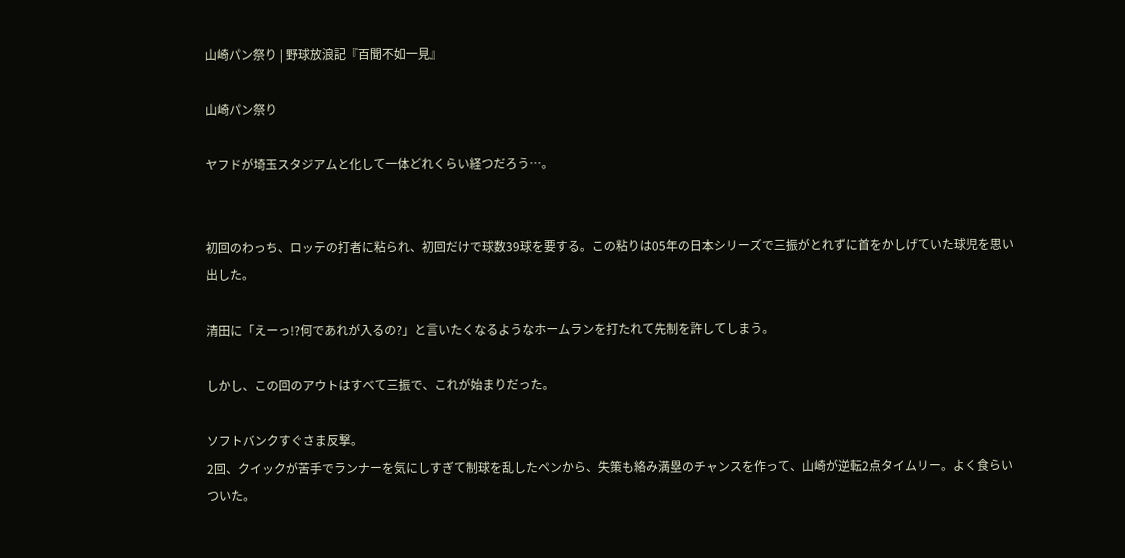山崎パン祭り | 野球放浪記『百聞不如一見』

山崎パン祭り

ヤフドが埼玉スタジアムと化して一体どれくらい経つだろう…。


初回のわっち、ロッテの打者に粘られ、初回だけで球数39球を要する。この粘りは05年の日本シリーズで三振がとれずに首をかしげていた球児を思い出した。

清田に「えーっ!?何であれが入るの?」と言いたくなるようなホームランを打たれて先制を許してしまう。

しかし、この回のアウトはすべて三振で、これが始まりだった。

ソフトバンクすぐさま反撃。
2回、クイックが苦手でランナーを気にしすぎて制球を乱したペンから、失策も絡み満塁のチャンスを作って、山崎が逆転2点タイムリー。よく食らいついた。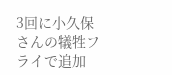3回に小久保さんの犠牲フライで追加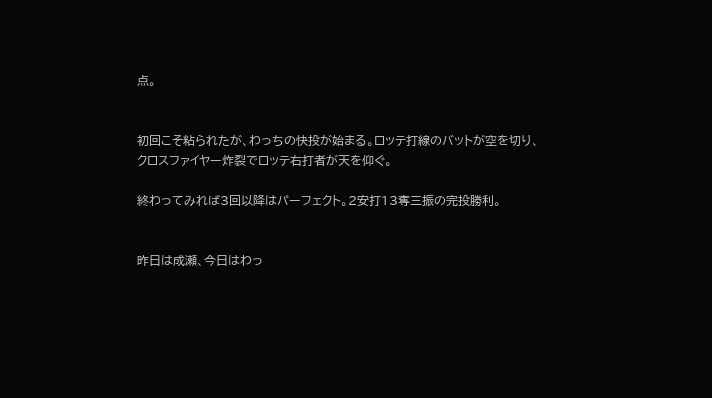点。


初回こそ粘られたが、わっちの快投が始まる。ロッテ打線のバットが空を切り、クロスファイヤー炸裂でロッテ右打者が天を仰ぐ。

終わってみれば3回以降はパーフェクト。2安打13奪三振の完投勝利。


昨日は成瀬、今日はわっ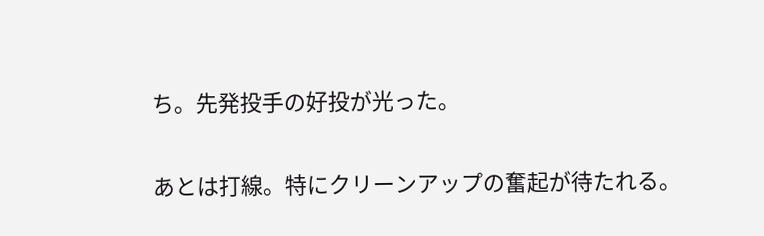ち。先発投手の好投が光った。

あとは打線。特にクリーンアップの奮起が待たれる。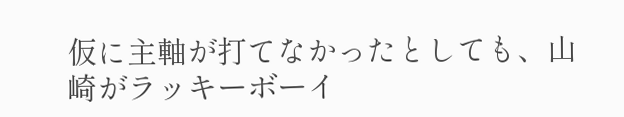仮に主軸が打てなかったとしても、山崎がラッキーボーイ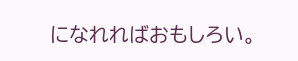になれればおもしろい。